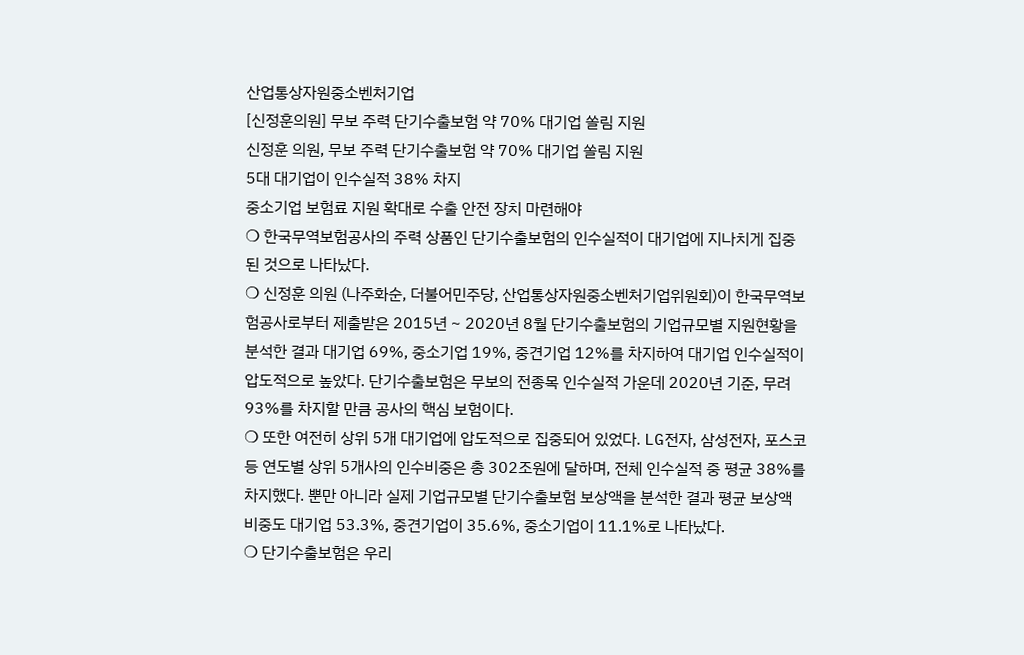산업통상자원중소벤처기업
[신정훈의원] 무보 주력 단기수출보험 약 70% 대기업 쏠림 지원
신정훈 의원, 무보 주력 단기수출보험 약 70% 대기업 쏠림 지원
5대 대기업이 인수실적 38% 차지
중소기업 보험료 지원 확대로 수출 안전 장치 마련해야
❍ 한국무역보험공사의 주력 상품인 단기수출보험의 인수실적이 대기업에 지나치게 집중된 것으로 나타났다.
❍ 신정훈 의원 (나주화순, 더불어민주당, 산업통상자원중소벤처기업위원회)이 한국무역보험공사로부터 제출받은 2015년 ~ 2020년 8월 단기수출보험의 기업규모별 지원현황을 분석한 결과 대기업 69%, 중소기업 19%, 중견기업 12%를 차지하여 대기업 인수실적이 압도적으로 높았다. 단기수출보험은 무보의 전종목 인수실적 가운데 2020년 기준, 무려 93%를 차지할 만큼 공사의 핵심 보험이다.
❍ 또한 여전히 상위 5개 대기업에 압도적으로 집중되어 있었다. LG전자, 삼성전자, 포스코 등 연도별 상위 5개사의 인수비중은 총 302조원에 달하며, 전체 인수실적 중 평균 38%를 차지했다. 뿐만 아니라 실제 기업규모별 단기수출보험 보상액을 분석한 결과 평균 보상액 비중도 대기업 53.3%, 중견기업이 35.6%, 중소기업이 11.1%로 나타났다.
❍ 단기수출보험은 우리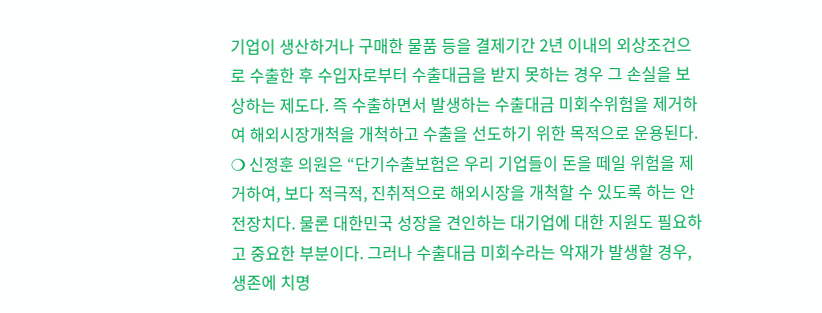기업이 생산하거나 구매한 물품 등을 결제기간 2년 이내의 외상조건으로 수출한 후 수입자로부터 수출대금을 받지 못하는 경우 그 손실을 보상하는 제도다. 즉 수출하면서 발생하는 수출대금 미회수위험을 제거하여 해외시장개척을 개척하고 수출을 선도하기 위한 목적으로 운용된다.
❍ 신정훈 의원은 “단기수출보험은 우리 기업들이 돈을 떼일 위험을 제거하여, 보다 적극적, 진취적으로 해외시장을 개척할 수 있도록 하는 안전장치다. 물론 대한민국 성장을 견인하는 대기업에 대한 지원도 필요하고 중요한 부분이다. 그러나 수출대금 미회수라는 악재가 발생할 경우, 생존에 치명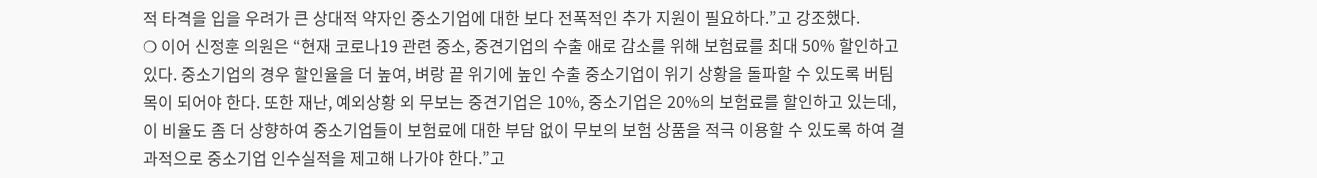적 타격을 입을 우려가 큰 상대적 약자인 중소기업에 대한 보다 전폭적인 추가 지원이 필요하다.”고 강조했다.
❍ 이어 신정훈 의원은 “현재 코로나19 관련 중소, 중견기업의 수출 애로 감소를 위해 보험료를 최대 50% 할인하고 있다. 중소기업의 경우 할인율을 더 높여, 벼랑 끝 위기에 높인 수출 중소기업이 위기 상황을 돌파할 수 있도록 버팀목이 되어야 한다. 또한 재난, 예외상황 외 무보는 중견기업은 10%, 중소기업은 20%의 보험료를 할인하고 있는데, 이 비율도 좀 더 상향하여 중소기업들이 보험료에 대한 부담 없이 무보의 보험 상품을 적극 이용할 수 있도록 하여 결과적으로 중소기업 인수실적을 제고해 나가야 한다.”고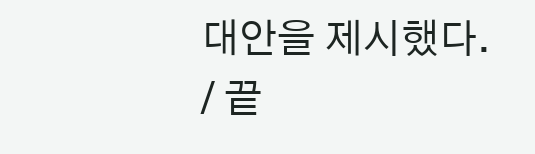대안을 제시했다. / 끝